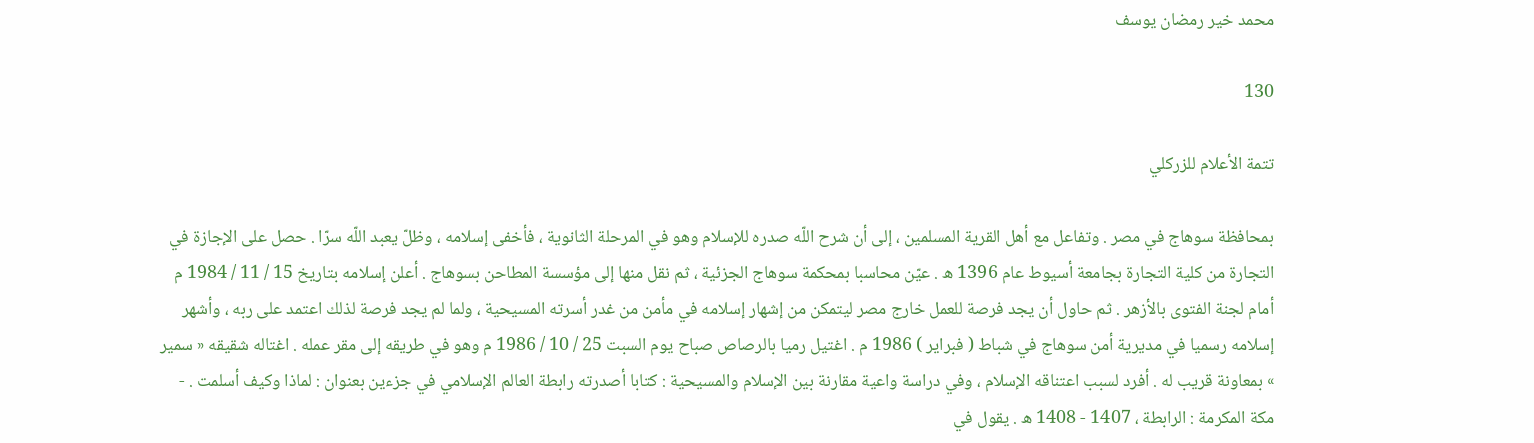محمد خير رمضان يوسف

130

تتمة الأعلام للزركلي

بمحافظة سوهاج في مصر . وتفاعل مع أهل القرية المسلمين ، إلى أن شرح اللّه صدره للإسلام وهو في المرحلة الثانوية ، فأخفى إسلامه ، وظلّ يعبد اللّه سرّا . حصل على الإجازة في التجارة من كلية التجارة بجامعة أسيوط عام 1396 ه . عيّن محاسبا بمحكمة سوهاج الجزئية ، ثم نقل منها إلى مؤسسة المطاحن بسوهاج . أعلن إسلامه بتاريخ 15 / 11 / 1984 م أمام لجنة الفتوى بالأزهر . ثم حاول أن يجد فرصة للعمل خارج مصر ليتمكن من إشهار إسلامه في مأمن من غدر أسرته المسيحية ، ولما لم يجد فرصة لذلك اعتمد على ربه ، وأشهر إسلامه رسميا في مديرية أمن سوهاج في شباط ( فبراير ) 1986 م . اغتيل رميا بالرصاص صباح يوم السبت 25 / 10 / 1986 م وهو في طريقه إلى مقر عمله . اغتاله شقيقه « سمير » بمعاونة قريب له . أفرد لسبب اعتناقه الإسلام ، وفي دراسة واعية مقارنة بين الإسلام والمسيحية : كتابا أصدرته رابطة العالم الإسلامي في جزءين بعنوان : لماذا وكيف أسلمت . - مكة المكرمة : الرابطة ، 1407 - 1408 ه . يقول في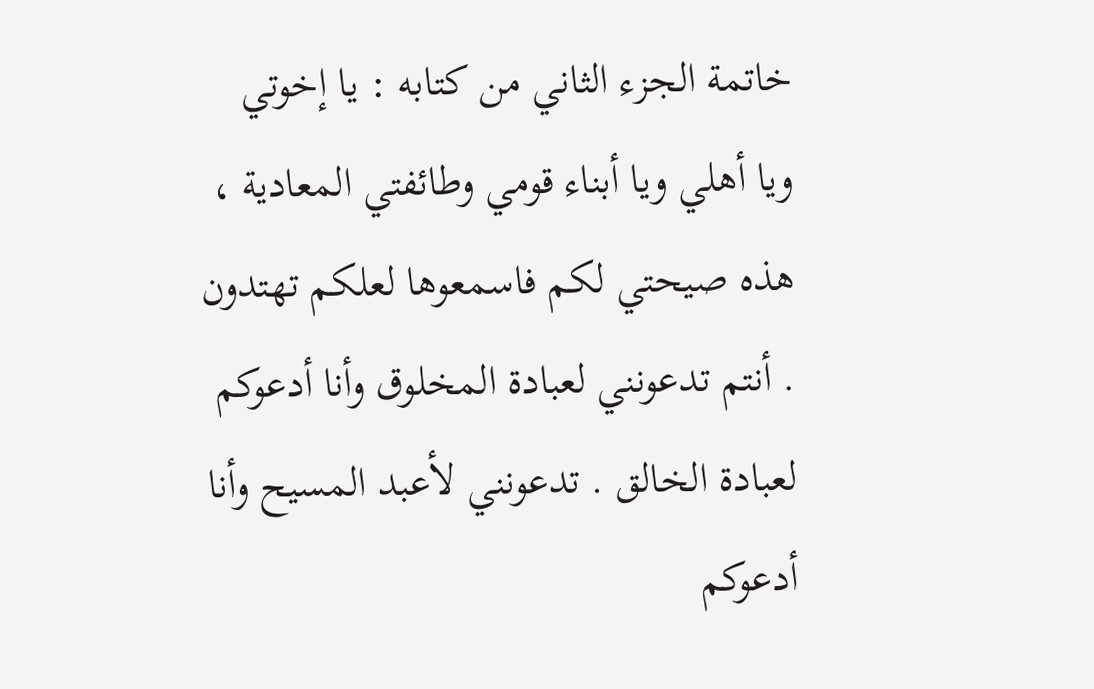خاتمة الجزء الثاني من كتابه : يا إخوتي ويا أهلي ويا أبناء قومي وطائفتي المعادية ، هذه صيحتي لكم فاسمعوها لعلكم تهتدون . أنتم تدعونني لعبادة المخلوق وأنا أدعوكم لعبادة الخالق . تدعونني لأعبد المسيح وأنا أدعوكم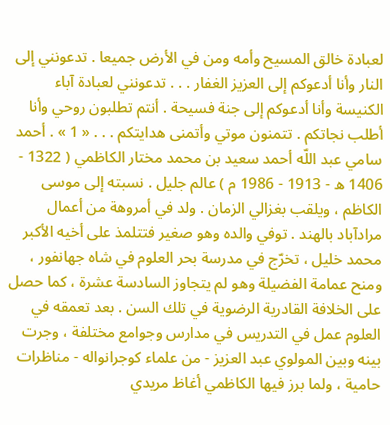لعبادة خالق المسيح وأمه ومن في الأرض جميعا . تدعونني إلى النار وأنا أدعوكم إلى العزيز الغفار . . . تدعونني لعبادة آباء الكنيسة وأنا أدعوكم إلى جنة فسيحة . أنتم تطلبون روحي وأنا أطلب نجاتكم . تتمنون موتي وأتمنى هدايتكم . . . « 1 » . أحمد سامي عبد اللّه أحمد سعيد بن محمد مختار الكاظمي ( 1322 - 1406 ه - 1913 - 1986 م ) عالم جليل . نسبته إلى موسى الكاظم ، ويلقب بغزالي الزمان . ولد في أمروهة من أعمال مرادآباد بالهند . توفي والده وهو صغير فتتلمذ على أخيه الأكبر محمد خليل ، تخرّج في مدرسة بحر العلوم في شاه جهانفور ، ومنح عمامة الفضيلة وهو لم يتجاوز السادسة عشرة ، كما حصل على الخلافة القادرية الرضوية في تلك السن . بعد تعمقه في العلوم عمل في التدريس في مدارس وجوامع مختلفة ، وجرت بينه وبين المولوي عبد العزيز - من علماء كوجرانواله - مناظرات حامية ، ولما برز فيها الكاظمي أغاظ مريدي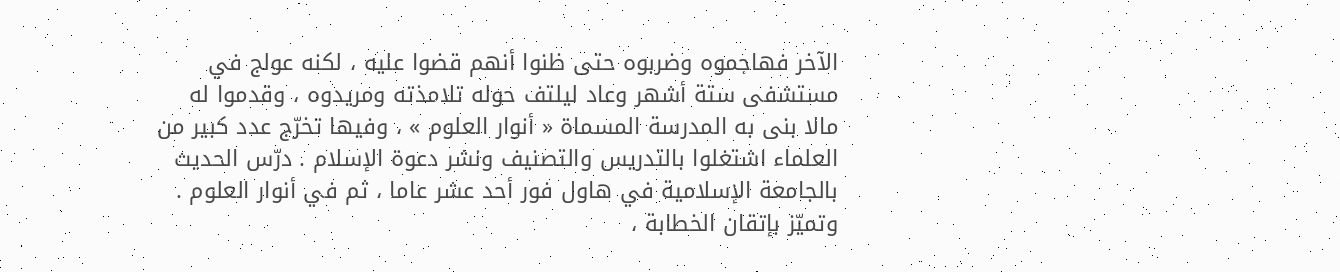الآخر فهاجموه وضربوه حتى ظنوا أنهم قضوا عليه ، لكنه عولج في مستشفى ستة أشهر وعاد ليلتف حوله تلامذته ومريدوه ، وقدموا له مالا بنى به المدرسة المسماة « أنوار العلوم » ، وفيها تخرّج عدد كبير من العلماء اشتغلوا بالتدريس والتصنيف ونشر دعوة الإسلام . درّس الحديث بالجامعة الإسلامية في هاول فور أحد عشر عاما ، ثم في أنوار العلوم . وتميّز بإتقان الخطابة ،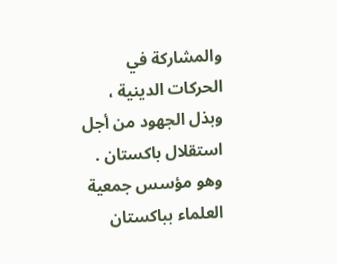والمشاركة في الحركات الدينية ، وبذل الجهود من أجل استقلال باكستان . وهو مؤسس جمعية العلماء بباكستان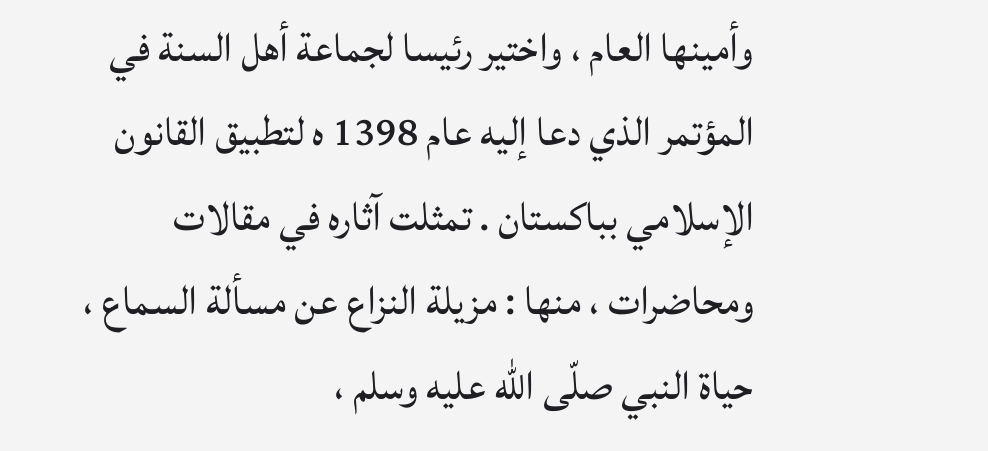وأمينها العام ، واختير رئيسا لجماعة أهل السنة في المؤتمر الذي دعا إليه عام 1398 ه لتطبيق القانون الإسلامي بباكستان . تمثلت آثاره في مقالات ومحاضرات ، منها : مزيلة النزاع عن مسألة السماع ، حياة النبي صلّى اللّه عليه وسلم ،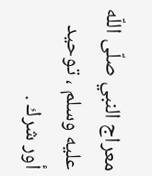معراج النبي صلّى اللّه عليه وسلم ، توحيد أور شرك .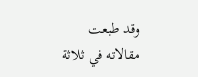وقد طبعت مقالاته في ثلاثة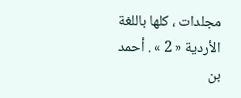مجلدات ، كلها باللغة الأردية « 2 » . أحمد بن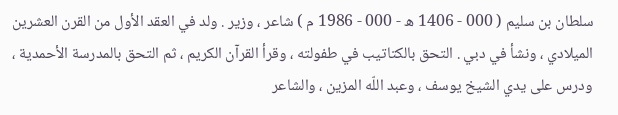سلطان بن سليم ( 000 - 1406 ه - 000 - 1986 م ) شاعر ، وزير . ولد في العقد الأول من القرن العشرين الميلادي ، ونشأ في دبي . التحق بالكتاتيب في طفولته ، وقرأ القرآن الكريم ، ثم التحق بالمدرسة الأحمدية ، ودرس على يدي الشيخ يوسف ، وعبد اللّه المزين ، والشاعر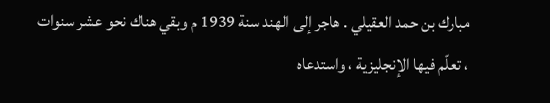مبارك بن حمد العقيلي . هاجر إلى الهند سنة 1939 م وبقي هناك نحو عشر سنوات ، تعلّم فيها الإنجليزية ، واستدعاه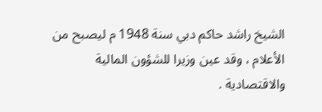الشيخ راشد حاكم دبي سنة 1948 م ليصبح من الأعلام ، وقد عين وزيرا للشؤون المالية والاقتصادية .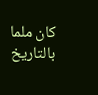كان ملما بالتاريخ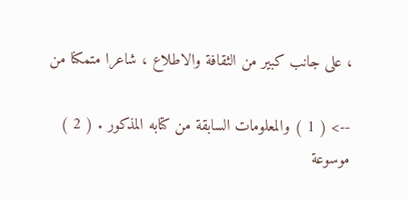، على جانب كبير من الثقافة والاطلاع ، شاعرا متمكنا من

--> ( 1 ) والمعلومات السابقة من كتابه المذكور . ( 2 ) موسوعة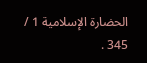الحضارة الإسلامية 1 / 345 .